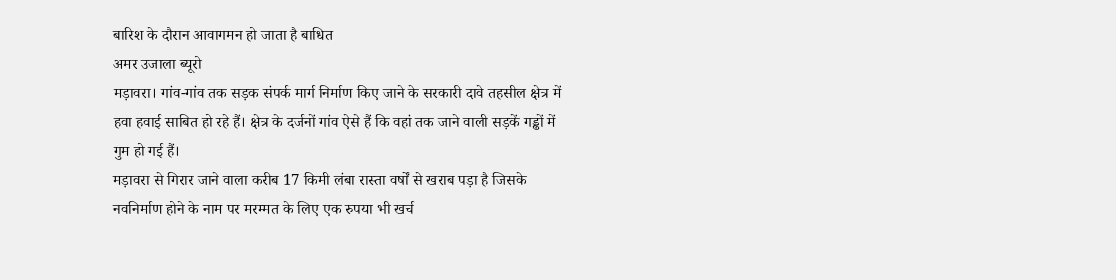बारिश के दौरान आवागमन हो जाता है बाधित
अमर उजाला ब्यूरो
मड़ावरा। गांव-गांव तक सड़क संपर्क मार्ग निर्माण किए जाने के सरकारी दावे तहसील क्षेत्र में हवा हवाई साबित हो रहे हैं। क्षेत्र के दर्जनों गांव ऐसे हैं कि वहां तक जाने वाली सड़कें गड्ढों में गुम हो गई हैं।
मड़ावरा से गिरार जाने वाला करीब 17 किमी लंबा रास्ता वर्षों से खराब पड़ा है जिसके नवनिर्माण होने के नाम पर मरम्मत के लिए एक रुपया भी खर्च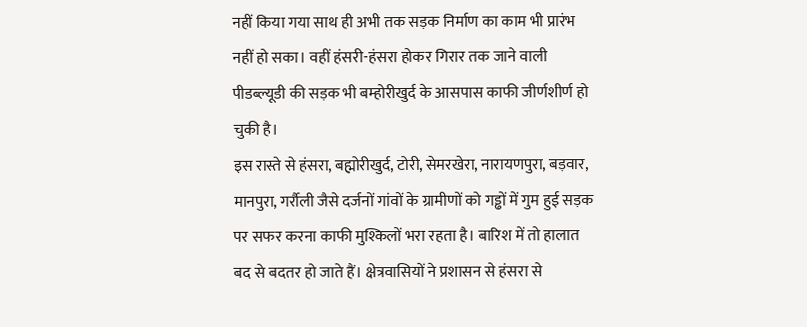नहीं किया गया साथ ही अभी तक सड़क निर्माण का काम भी प्रारंभ नहीं हो सका। वहीं हंसरी-हंसरा होकर गिरार तक जाने वाली पीडब्ल्यूडी की सड़क भी बम्होरीखुर्द के आसपास काफी जीर्णशीर्ण हो चुकी है।
इस रास्ते से हंसरा, बह्मोरीखुर्द, टोरी, सेमरखेरा, नारायणपुरा, बड़वार, मानपुरा, गर्रौली जैसे दर्जनों गांवों के ग्रामीणों को गड्ढों में गुम हुई सड़क पर सफर करना काफी मुश्किलों भरा रहता है। बारिश में तो हालात बद से बदतर हो जाते हैं। क्षेत्रवासियों ने प्रशासन से हंसरा से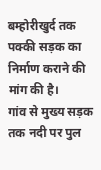बम्होरीखुर्द तक पक्की सड़क का निर्माण कराने की मांग की है।
गांव से मुख्य सड़क तक नदी पर पुल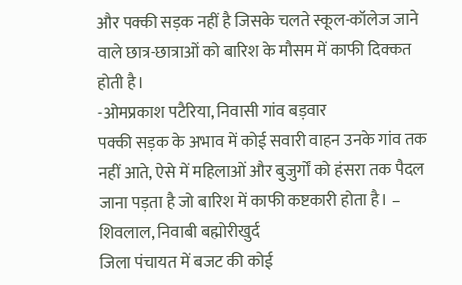और पक्की सड़क नहीं है जिसके चलते स्कूल-कॉलेज जाने वाले छात्र-छात्राओं को बारिश के मौसम में काफी दिक्कत होती है।
-ओमप्रकाश पटैरिया, निवासी गांव बड़वार
पक्की सड़क के अभाव में कोई सवारी वाहन उनके गांव तक नहीं आते, ऐसे में महिलाओं और बुजुर्गों को हंसरा तक पैदल जाना पड़ता है जो बारिश में काफी कष्टकारी होता है। – शिवलाल, निवाबी बह्मोरीखुर्द
जिला पंचायत में बजट की कोई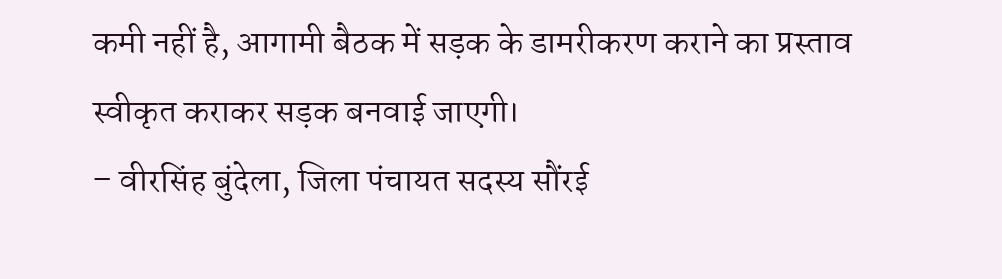कमी नहीं है, आगामी बैठक में सड़क के डामरीकरण कराने का प्रस्ताव स्वीकृत कराकर सड़क बनवाई जाएगी।
– वीरसिंह बुंदेला, जिला पंचायत सदस्य सौंरई